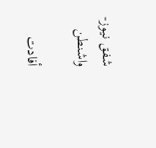شفق نيوز- واشنطن

أفادت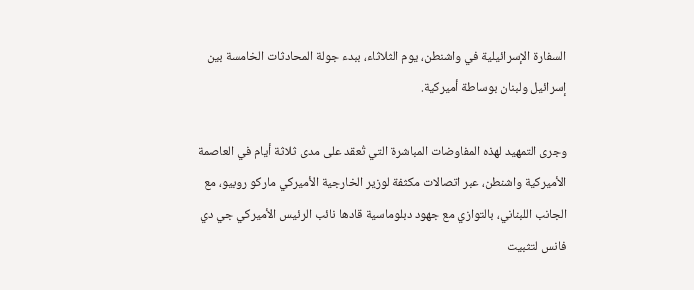السفارة الإسرائيلية في واشنطن، يوم الثلاثاء، ببدء جولة المحادثات الخامسة بين إسرائيل ولبنان بوساطة أميركية.

وجرى التمهيد لهذه المفاوضات المباشرة التي تُعقد على مدى ثلاثة أيام في العاصمة الأميركية واشنطن، عبر اتصالات مكثفة لوزير الخارجية الأميركي ماركو روبيو، مع الجانب اللبناني، بالتوازي مع جهود دبلوماسية قادها نائب الرئيس الأميركي جي دي فانس لتثبيت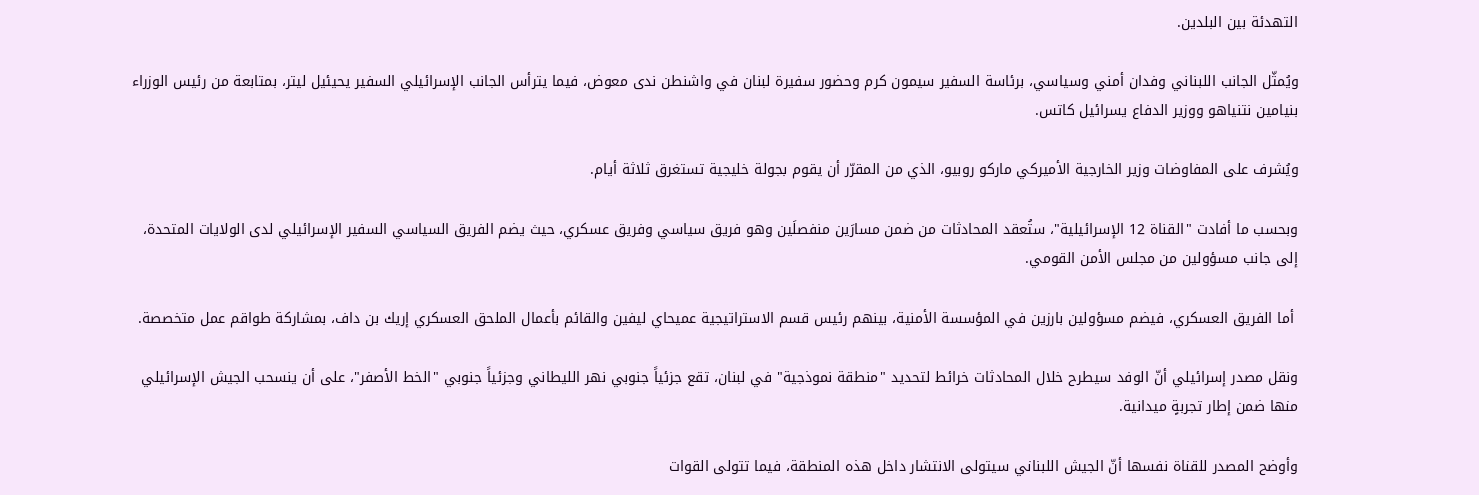التهدئة بين البلدين.

ويُمثّل الجانب اللبناني وفدان أمني وسياسي، برئاسة السفير سيمون كرم وحضور سفيرة لبنان في واشنطن ندى معوض، فيما يترأس الجانب الإسرائيلي السفير يحيئيل ليتر، بمتابعة من رئيس الوزراء بنيامين نتنياهو ووزير الدفاع يسرائيل كاتس.

ويُشرف على المفاوضات وزير الخارجية الأميركي ماركو روبيو، الذي من المقرّر أن يقوم بجولة خليجية تستغرق ثلاثة أيام.

وبحسب ما أفادت "القناة 12 الإسرائيلية"، ستُعقد المحادثات من ضمن مسارَين منفصلَين وهو فريق سياسي وفريق عسكري، حيث يضم الفريق السياسي السفير الإسرائيلي لدى الولايات المتحدة، إلى جانب مسؤولين من مجلس الأمن القومي.

 أما الفريق العسكري، فيضم مسؤولين بارزين في المؤسسة الأمنية، بينهم رئيس قسم الاستراتيجية عميحاي ليفين والقائم بأعمال الملحق العسكري إريك بن داف، بمشاركة طواقم عمل متخصصة.

ونقل مصدر إسرائيلي أنّ الوفد سيطرح خلال المحادثات خرائط لتحديد "منطقة نموذجية" في لبنان، تقع جزئياً جنوبي نهر الليطاني وجزئياً جنوبي "الخط الأصفر"، على أن ينسحب الجيش الإسرائيلي منها ضمن إطار تجربةٍ ميدانية.

وأوضح المصدر للقناة نفسها أنّ الجيش اللبناني سيتولى الانتشار داخل هذه المنطقة، فيما تتولى القوات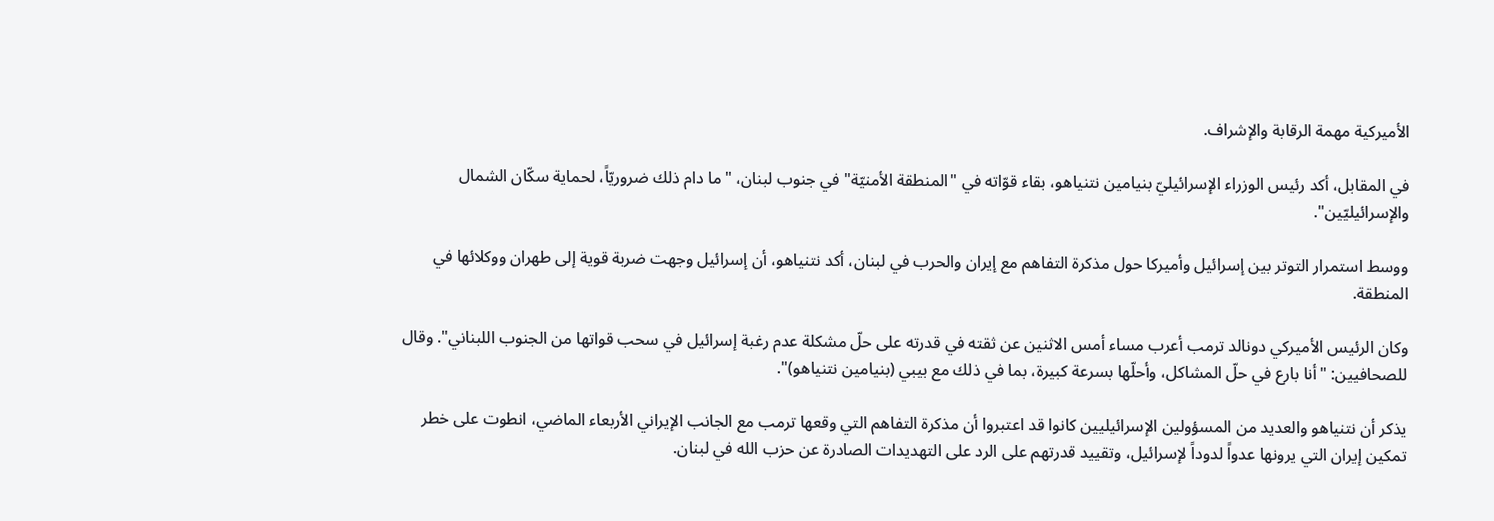الأميركية مهمة الرقابة والإشراف.

في المقابل، أكد رئيس الوزراء الإسرائيليّ بنيامين نتنياهو، بقاء قوّاته في "المنطقة الأمنيّة" في جنوب لبنان، "ما دام ذلك ضروريّاً، لحماية سكّان الشمال والإسرائيليّين".

ووسط استمرار التوتر بين إسرائيل وأميركا حول مذكرة التفاهم مع إيران والحرب في لبنان، أكد نتنياهو، أن إسرائيل وجهت ضربة قوية إلى طهران ووكلائها في المنطقة.

وكان الرئيس الأميركي دونالد ترمب أعرب مساء أمس الاثنين عن ثقته في قدرته على حلّ مشكلة عدم رغبة إسرائيل في سحب قواتها من الجنوب اللبناني". وقال للصحافيين: "أنا بارع في حلّ المشاكل، وأحلّها بسرعة كبيرة، بما في ذلك مع بيبي (بنيامين نتنياهو)".

يذكر أن نتنياهو والعديد من المسؤولين الإسرائيليين كانوا قد اعتبروا أن مذكرة التفاهم التي وقعها ترمب مع الجانب الإيراني الأربعاء الماضي، انطوت على خطر تمكين إيران التي يرونها عدواً لدوداً لإسرائيل، وتقييد قدرتهم على الرد على التهديدات الصادرة عن حزب الله في لبنان.